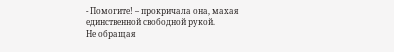- Помогите! – прокричала она, махая единственной свободной рукой.
Не обращая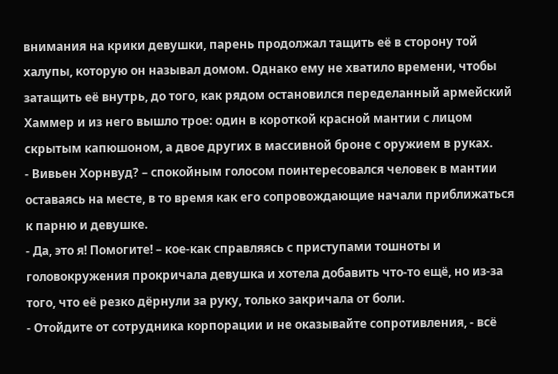внимания на крики девушки, парень продолжал тащить её в сторону той халупы, которую он называл домом. Однако ему не хватило времени, чтобы затащить её внутрь, до того, как рядом остановился переделанный армейский Хаммер и из него вышло трое: один в короткой красной мантии с лицом скрытым капюшоном, а двое других в массивной броне с оружием в руках.
- Вивьен Хорнвуд? – спокойным голосом поинтересовался человек в мантии оставаясь на месте, в то время как его сопровождающие начали приближаться к парню и девушке.
- Да, это я! Помогите! – кое-как справляясь с приступами тошноты и головокружения прокричала девушка и хотела добавить что-то ещё, но из-за того, что её резко дёрнули за руку, только закричала от боли.
- Отойдите от сотрудника корпорации и не оказывайте сопротивления, - всё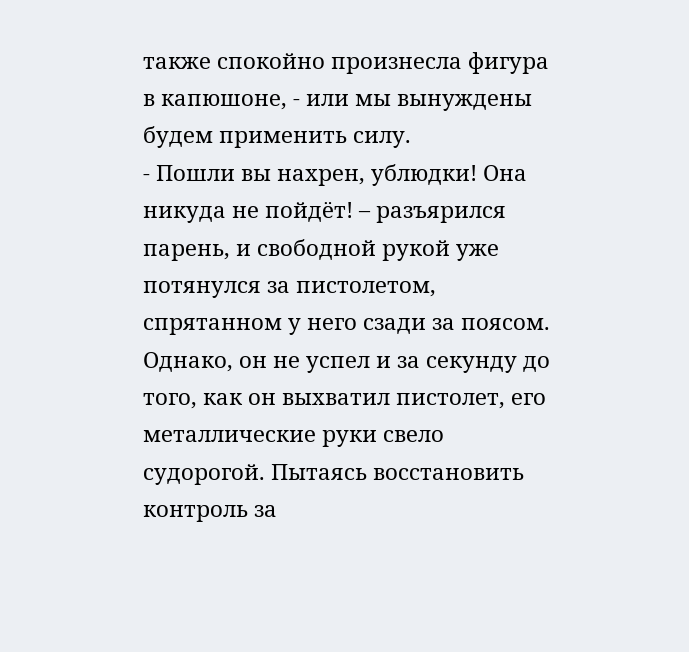также спокойно произнесла фигура в капюшоне, - или мы вынуждены будем применить силу.
- Пошли вы нахрен, ублюдки! Она никуда не пойдёт! – разъярился парень, и свободной рукой уже потянулся за пистолетом, спрятанном у него сзади за поясом.
Однако, он не успел и за секунду до того, как он выхватил пистолет, его металлические руки свело судорогой. Пытаясь восстановить контроль за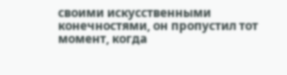своими искусственными конечностями, он пропустил тот момент, когда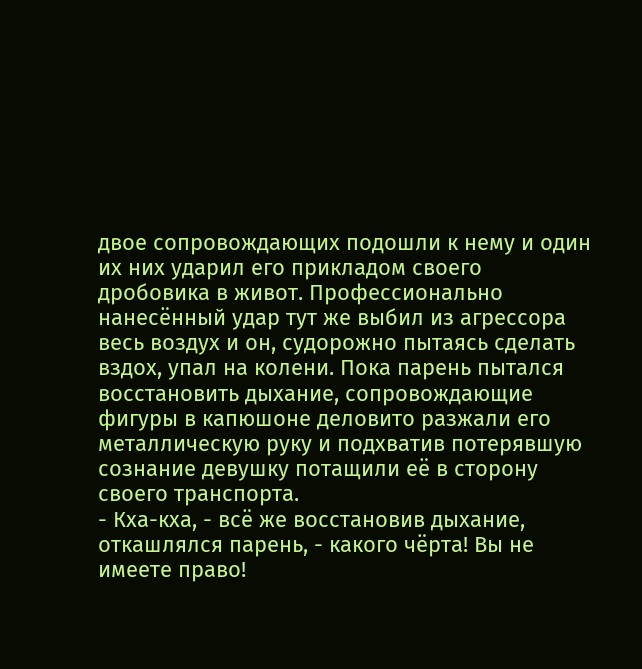двое сопровождающих подошли к нему и один их них ударил его прикладом своего дробовика в живот. Профессионально нанесённый удар тут же выбил из агрессора весь воздух и он, судорожно пытаясь сделать вздох, упал на колени. Пока парень пытался восстановить дыхание, сопровождающие фигуры в капюшоне деловито разжали его металлическую руку и подхватив потерявшую сознание девушку потащили её в сторону своего транспорта.
- Кха-кха, - всё же восстановив дыхание, откашлялся парень, - какого чёрта! Вы не имеете право!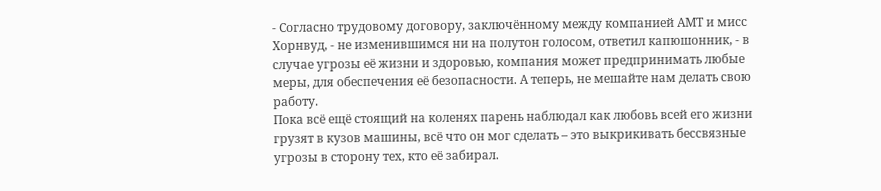- Согласно трудовому договору, заключённому между компанией АМТ и мисс Хорнвуд, - не изменившимся ни на полутон голосом, ответил капюшонник, - в случае угрозы её жизни и здоровью, компания может предпринимать любые меры, для обеспечения её безопасности. А теперь, не мешайте нам делать свою работу.
Пока всё ещё стоящий на коленях парень наблюдал как любовь всей его жизни грузят в кузов машины, всё что он мог сделать – это выкрикивать бессвязные угрозы в сторону тех, кто её забирал.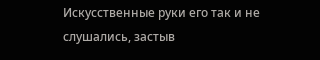Искусственные руки его так и не слушались, застыв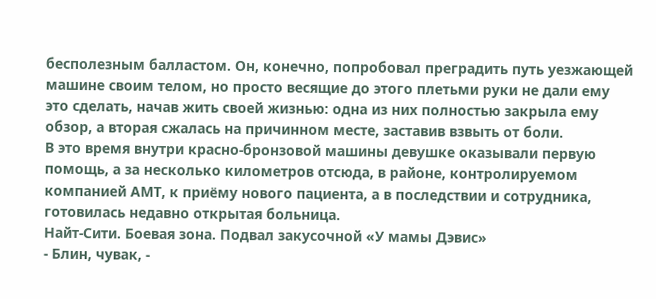бесполезным балластом. Он, конечно, попробовал преградить путь уезжающей машине своим телом, но просто весящие до этого плетьми руки не дали ему это сделать, начав жить своей жизнью: одна из них полностью закрыла ему обзор, а вторая сжалась на причинном месте, заставив взвыть от боли.
В это время внутри красно-бронзовой машины девушке оказывали первую помощь, а за несколько километров отсюда, в районе, контролируемом компанией АМТ, к приёму нового пациента, а в последствии и сотрудника, готовилась недавно открытая больница.
Найт-Сити. Боевая зона. Подвал закусочной «У мамы Дэвис»
- Блин, чувак, -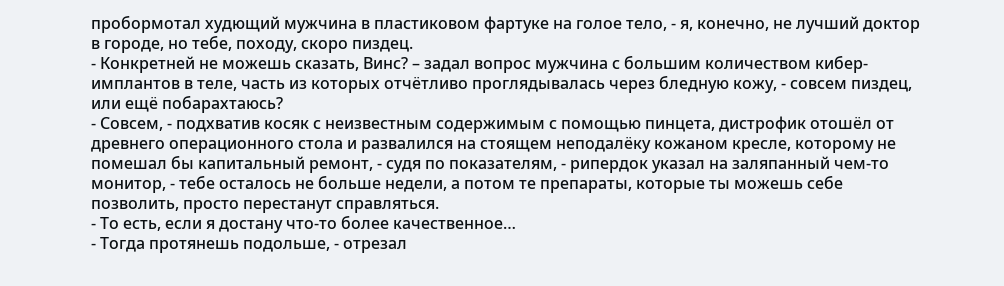пробормотал худющий мужчина в пластиковом фартуке на голое тело, - я, конечно, не лучший доктор в городе, но тебе, походу, скоро пиздец.
- Конкретней не можешь сказать, Винс? – задал вопрос мужчина с большим количеством кибер-имплантов в теле, часть из которых отчётливо проглядывалась через бледную кожу, - совсем пиздец, или ещё побарахтаюсь?
- Совсем, - подхватив косяк с неизвестным содержимым с помощью пинцета, дистрофик отошёл от древнего операционного стола и развалился на стоящем неподалёку кожаном кресле, которому не помешал бы капитальный ремонт, - судя по показателям, - рипердок указал на заляпанный чем-то монитор, - тебе осталось не больше недели, а потом те препараты, которые ты можешь себе позволить, просто перестанут справляться.
- То есть, если я достану что-то более качественное…
- Тогда протянешь подольше, - отрезал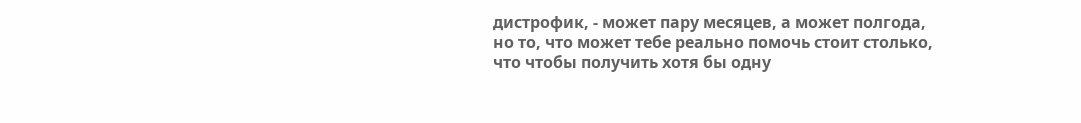дистрофик, - может пару месяцев, а может полгода, но то, что может тебе реально помочь стоит столько, что чтобы получить хотя бы одну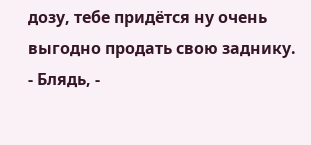дозу, тебе придётся ну очень выгодно продать свою заднику.
- Блядь, -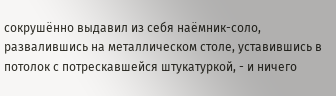сокрушённо выдавил из себя наёмник-соло, развалившись на металлическом столе, уставившись в потолок с потрескавшейся штукатуркой, - и ничего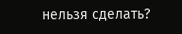нельзя сделать?